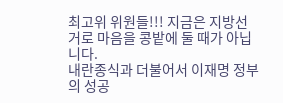최고위 위원들!!! 지금은 지방선거로 마음을 콩밭에 둘 때가 아닙니다.
내란종식과 더불어서 이재명 정부의 성공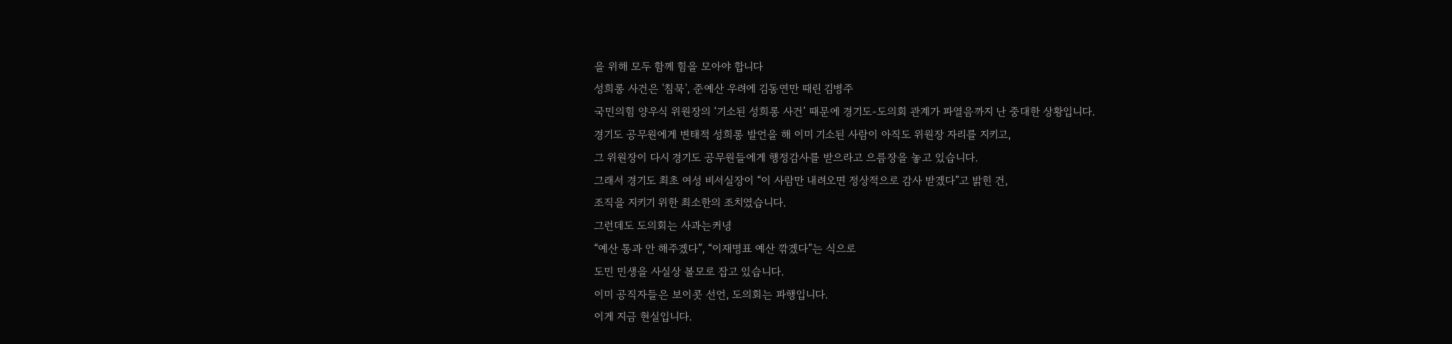을 위해 모두 함께 힘을 모아야 합니다
성희롱 사건은 '침묵', 준예산 우려에 김동연만 때린 김병주
국민의힘 양우식 위원장의 ‘기소된 성희롱 사건’ 때문에 경기도-도의회 관계가 파열음까지 난 중대한 상황입니다.
경기도 공무원에게 변태적 성희롱 발언을 해 이미 기소된 사람이 아직도 위원장 자리를 지키고,
그 위원장이 다시 경기도 공무원들에게 행정감사를 받으라고 으름장을 놓고 있습니다.
그래서 경기도 최초 여성 비서실장이 “이 사람만 내려오면 정상적으로 감사 받겠다”고 밝힌 건,
조직을 지키기 위한 최소한의 조치였습니다.
그런데도 도의회는 사과는커녕
“예산 통과 안 해주겠다”, “이재명표 예산 깎겠다”는 식으로
도민 민생을 사실상 볼모로 잡고 있습니다.
이미 공직자들은 보이콧 선언, 도의회는 파행입니다.
이게 지금 현실입니다.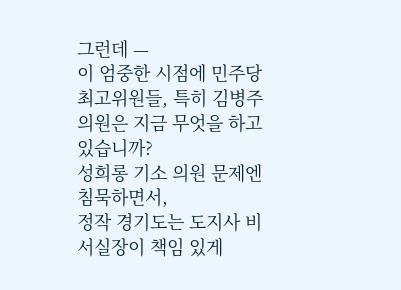그런데 —
이 엄중한 시점에 민주당 최고위원들, 특히 김병주 의원은 지금 무엇을 하고 있습니까?
성희롱 기소 의원 문제엔 침묵하면서,
정작 경기도는 도지사 비서실장이 책임 있게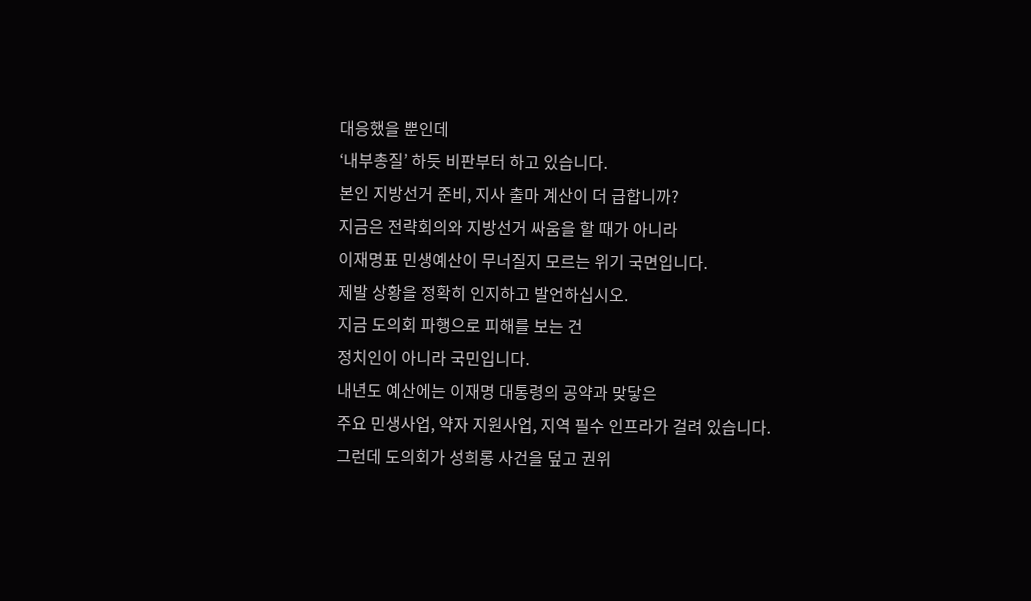대응했을 뿐인데
‘내부총질’ 하듯 비판부터 하고 있습니다.
본인 지방선거 준비, 지사 출마 계산이 더 급합니까?
지금은 전략회의와 지방선거 싸움을 할 때가 아니라
이재명표 민생예산이 무너질지 모르는 위기 국면입니다.
제발 상황을 정확히 인지하고 발언하십시오.
지금 도의회 파행으로 피해를 보는 건
정치인이 아니라 국민입니다.
내년도 예산에는 이재명 대통령의 공약과 맞닿은
주요 민생사업, 약자 지원사업, 지역 필수 인프라가 걸려 있습니다.
그런데 도의회가 성희롱 사건을 덮고 권위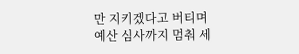만 지키겠다고 버티며
예산 심사까지 멈춰 세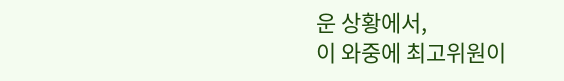운 상황에서,
이 와중에 최고위원이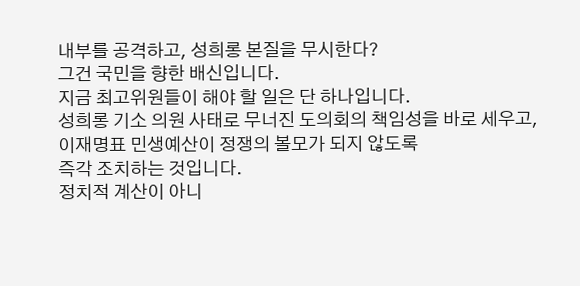내부를 공격하고, 성희롱 본질을 무시한다?
그건 국민을 향한 배신입니다.
지금 최고위원들이 해야 할 일은 단 하나입니다.
성희롱 기소 의원 사태로 무너진 도의회의 책임성을 바로 세우고,
이재명표 민생예산이 정쟁의 볼모가 되지 않도록
즉각 조치하는 것입니다.
정치적 계산이 아니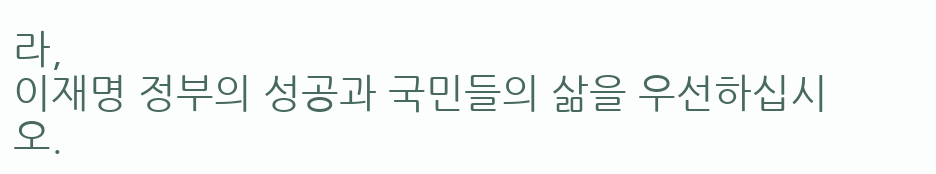라,
이재명 정부의 성공과 국민들의 삶을 우선하십시오.